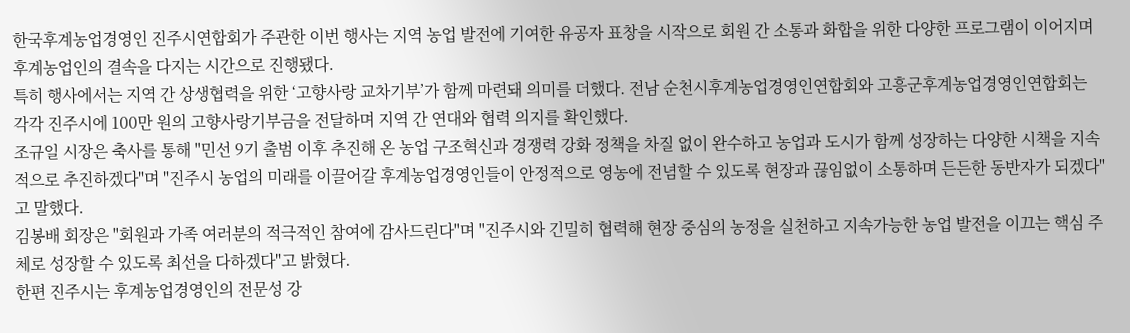한국후계농업경영인 진주시연합회가 주관한 이번 행사는 지역 농업 발전에 기여한 유공자 표창을 시작으로 회원 간 소통과 화합을 위한 다양한 프로그램이 이어지며 후계농업인의 결속을 다지는 시간으로 진행됐다.
특히 행사에서는 지역 간 상생협력을 위한 ‘고향사랑 교차기부’가 함께 마련돼 의미를 더했다. 전남 순천시후계농업경영인연합회와 고흥군후계농업경영인연합회는 각각 진주시에 100만 원의 고향사랑기부금을 전달하며 지역 간 연대와 협력 의지를 확인했다.
조규일 시장은 축사를 통해 "민선 9기 출범 이후 추진해 온 농업 구조혁신과 경쟁력 강화 정책을 차질 없이 완수하고 농업과 도시가 함께 성장하는 다양한 시책을 지속적으로 추진하겠다"며 "진주시 농업의 미래를 이끌어갈 후계농업경영인들이 안정적으로 영농에 전념할 수 있도록 현장과 끊임없이 소통하며 든든한 동반자가 되겠다"고 말했다.
김봉배 회장은 "회원과 가족 여러분의 적극적인 참여에 감사드린다"며 "진주시와 긴밀히 협력해 현장 중심의 농정을 실천하고 지속가능한 농업 발전을 이끄는 핵심 주체로 성장할 수 있도록 최선을 다하겠다"고 밝혔다.
한편 진주시는 후계농업경영인의 전문성 강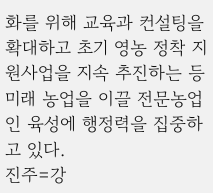화를 위해 교육과 컨설팅을 확대하고 초기 영농 정착 지원사업을 지속 추진하는 등 미래 농업을 이끌 전문농업인 육성에 행정력을 집중하고 있다.
진주=강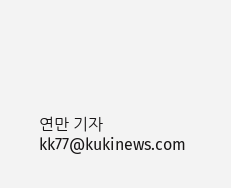연만 기자 kk77@kukinews.com